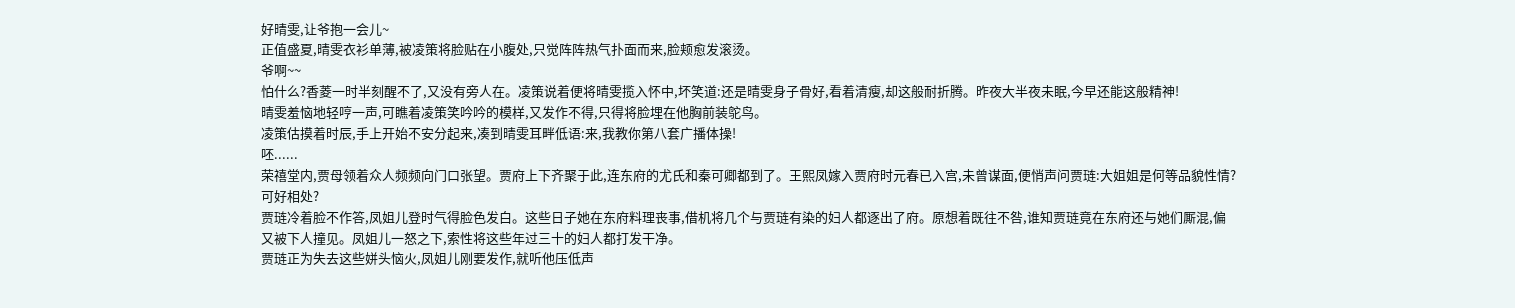好晴雯,让爷抱一会儿~
正值盛夏,晴雯衣衫单薄,被凌策将脸贴在小腹处,只觉阵阵热气扑面而来,脸颊愈发滚烫。
爷啊~~
怕什么?香菱一时半刻醒不了,又没有旁人在。凌策说着便将晴雯揽入怀中,坏笑道:还是晴雯身子骨好,看着清瘦,却这般耐折腾。昨夜大半夜未眠,今早还能这般精神!
晴雯羞恼地轻哼一声,可瞧着凌策笑吟吟的模样,又发作不得,只得将脸埋在他胸前装鸵鸟。
凌策估摸着时辰,手上开始不安分起来,凑到晴雯耳畔低语:来,我教你第八套广播体操!
呸......
荣禧堂内,贾母领着众人频频向门口张望。贾府上下齐聚于此,连东府的尤氏和秦可卿都到了。王熙凤嫁入贾府时元春已入宫,未曾谋面,便悄声问贾琏:大姐姐是何等品貌性情?可好相处?
贾琏冷着脸不作答,凤姐儿登时气得脸色发白。这些日子她在东府料理丧事,借机将几个与贾琏有染的妇人都逐出了府。原想着既往不咎,谁知贾琏竟在东府还与她们厮混,偏又被下人撞见。凤姐儿一怒之下,索性将这些年过三十的妇人都打发干净。
贾琏正为失去这些姘头恼火,凤姐儿刚要发作,就听他压低声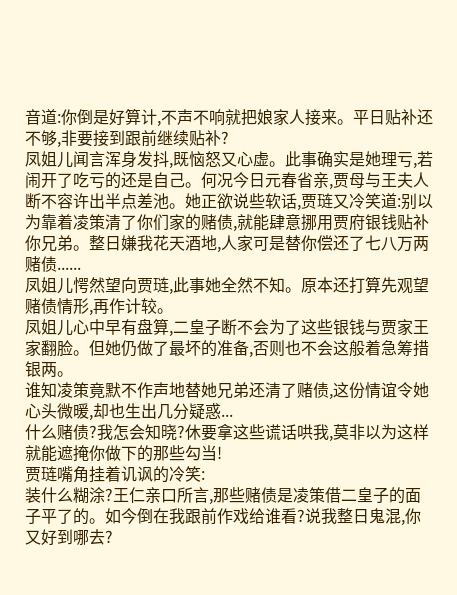音道:你倒是好算计,不声不响就把娘家人接来。平日贴补还不够,非要接到跟前继续贴补?
凤姐儿闻言浑身发抖,既恼怒又心虚。此事确实是她理亏,若闹开了吃亏的还是自己。何况今日元春省亲,贾母与王夫人断不容许出半点差池。她正欲说些软话,贾琏又冷笑道:别以为靠着凌策清了你们家的赌债,就能肆意挪用贾府银钱贴补你兄弟。整日嫌我花天酒地,人家可是替你偿还了七八万两赌债......
凤姐儿愕然望向贾琏,此事她全然不知。原本还打算先观望赌债情形,再作计较。
凤姐儿心中早有盘算,二皇子断不会为了这些银钱与贾家王家翻脸。但她仍做了最坏的准备,否则也不会这般着急筹措银两。
谁知凌策竟默不作声地替她兄弟还清了赌债,这份情谊令她心头微暖,却也生出几分疑惑...
什么赌债?我怎会知晓?休要拿这些谎话哄我,莫非以为这样就能遮掩你做下的那些勾当!
贾琏嘴角挂着讥讽的冷笑:
装什么糊涂?王仁亲口所言,那些赌债是凌策借二皇子的面子平了的。如今倒在我跟前作戏给谁看?说我整日鬼混,你又好到哪去?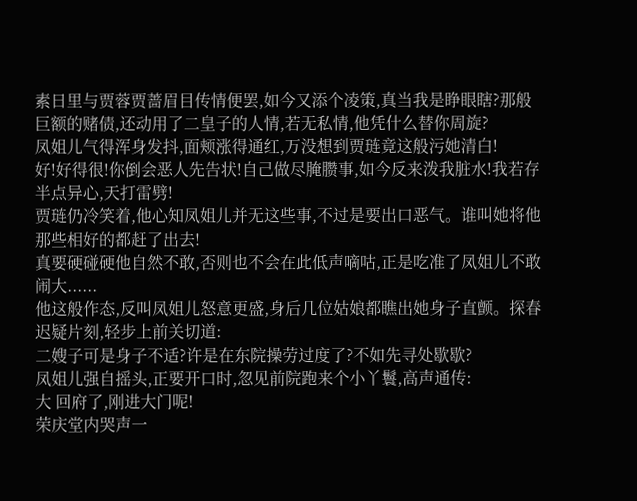素日里与贾蓉贾蔷眉目传情便罢,如今又添个凌策,真当我是睁眼瞎?那般巨额的赌债,还动用了二皇子的人情,若无私情,他凭什么替你周旋?
凤姐儿气得浑身发抖,面颊涨得通红,万没想到贾琏竟这般污她清白!
好!好得很!你倒会恶人先告状!自己做尽腌臜事,如今反来泼我脏水!我若存半点异心,天打雷劈!
贾琏仍冷笑着,他心知凤姐儿并无这些事,不过是要出口恶气。谁叫她将他那些相好的都赶了出去!
真要硬碰硬他自然不敢,否则也不会在此低声嘀咕,正是吃准了凤姐儿不敢闹大......
他这般作态,反叫凤姐儿怒意更盛,身后几位姑娘都瞧出她身子直颤。探春迟疑片刻,轻步上前关切道:
二嫂子可是身子不适?许是在东院操劳过度了?不如先寻处歇歇?
凤姐儿强自摇头,正要开口时,忽见前院跑来个小丫鬟,高声通传:
大 回府了,刚进大门呢!
荣庆堂内哭声一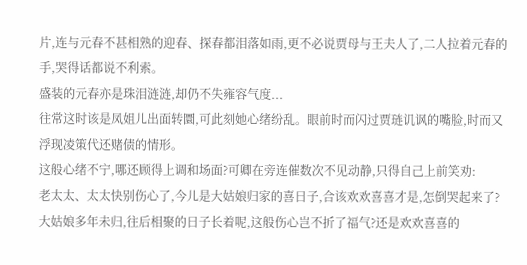片,连与元春不甚相熟的迎春、探春都泪落如雨,更不必说贾母与王夫人了,二人拉着元春的手,哭得话都说不利索。
盛装的元春亦是珠泪涟涟,却仍不失雍容气度...
往常这时该是凤姐儿出面转圜,可此刻她心绪纷乱。眼前时而闪过贾琏讥讽的嘴脸,时而又浮现凌策代还赌债的情形。
这般心绪不宁,哪还顾得上调和场面?可卿在旁连催数次不见动静,只得自己上前笑劝:
老太太、太太快别伤心了,今儿是大姑娘归家的喜日子,合该欢欢喜喜才是,怎倒哭起来了?
大姑娘多年未归,往后相聚的日子长着呢,这般伤心岂不折了福气?还是欢欢喜喜的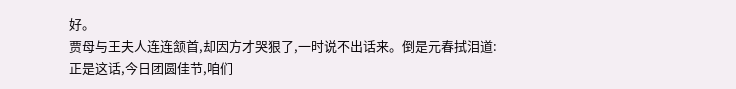好。
贾母与王夫人连连颔首,却因方才哭狠了,一时说不出话来。倒是元春拭泪道:
正是这话,今日团圆佳节,咱们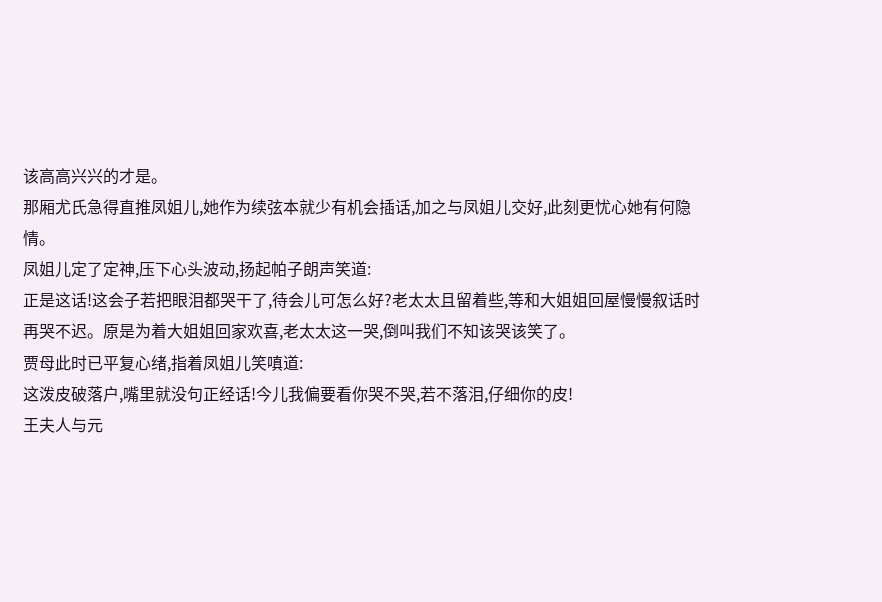该高高兴兴的才是。
那厢尤氏急得直推凤姐儿,她作为续弦本就少有机会插话,加之与凤姐儿交好,此刻更忧心她有何隐情。
凤姐儿定了定神,压下心头波动,扬起帕子朗声笑道:
正是这话!这会子若把眼泪都哭干了,待会儿可怎么好?老太太且留着些,等和大姐姐回屋慢慢叙话时再哭不迟。原是为着大姐姐回家欢喜,老太太这一哭,倒叫我们不知该哭该笑了。
贾母此时已平复心绪,指着凤姐儿笑嗔道:
这泼皮破落户,嘴里就没句正经话!今儿我偏要看你哭不哭,若不落泪,仔细你的皮!
王夫人与元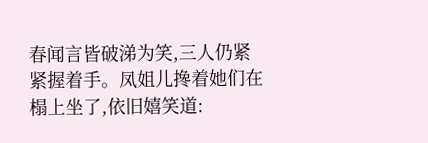春闻言皆破涕为笑,三人仍紧紧握着手。凤姐儿搀着她们在榻上坐了,依旧嬉笑道: